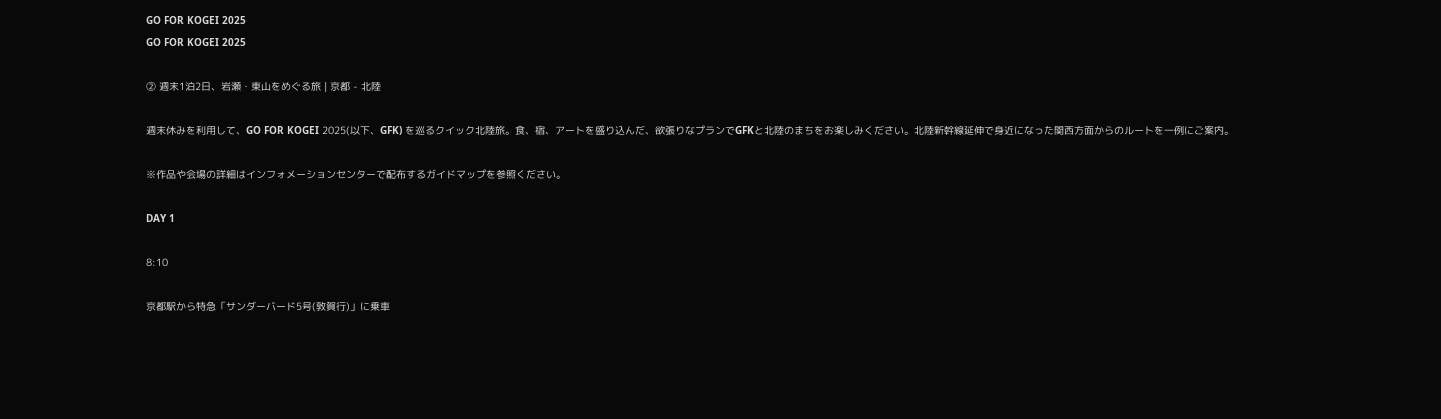GO FOR KOGEI 2025
GO FOR KOGEI 2025

② 週末1泊2日、岩瀬・東山をめぐる旅 | 京都 - 北陸

週末休みを利用して、GO FOR KOGEI 2025(以下、GFK) を巡るクイック北陸旅。食、宿、アートを盛り込んだ、欲張りなプランでGFKと北陸のまちをお楽しみください。北陸新幹線延伸で身近になった関西方面からのルートを一例にご案内。

※作品や会場の詳細はインフォメーションセンターで配布するガイドマップを参照ください。

DAY 1

8:10

京都駅から特急「サンダーバード5号(敦賀行)」に乗車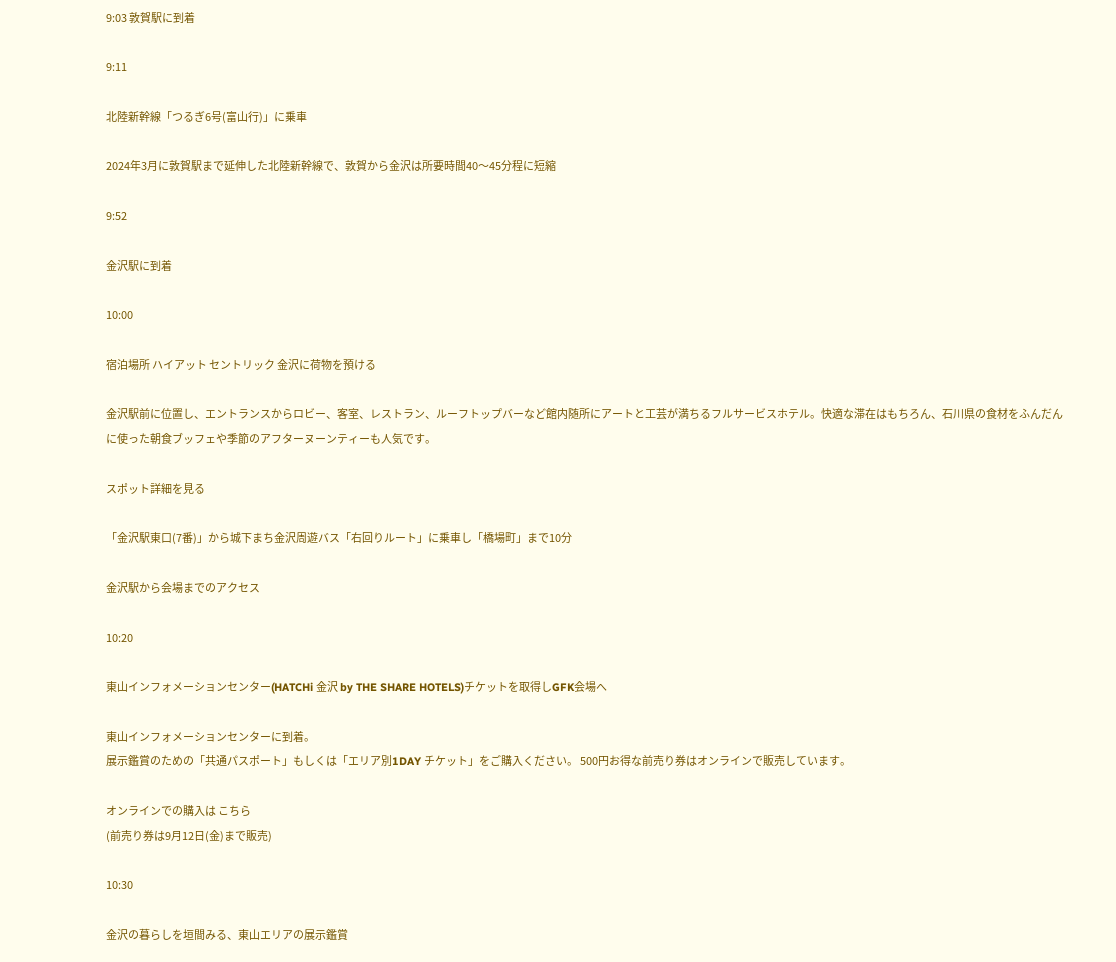9:03 敦賀駅に到着

9:11

北陸新幹線「つるぎ6号(富山行)」に乗車

2024年3月に敦賀駅まで延伸した北陸新幹線で、敦賀から金沢は所要時間40〜45分程に短縮

9:52

金沢駅に到着

10:00

宿泊場所 ハイアット セントリック 金沢に荷物を預ける

金沢駅前に位置し、エントランスからロビー、客室、レストラン、ルーフトップバーなど館内随所にアートと工芸が満ちるフルサービスホテル。快適な滞在はもちろん、石川県の食材をふんだんに使った朝食ブッフェや季節のアフターヌーンティーも人気です。

スポット詳細を見る

「金沢駅東口(7番)」から城下まち金沢周遊バス「右回りルート」に乗車し「橋場町」まで10分

金沢駅から会場までのアクセス

10:20

東山インフォメーションセンター(HATCHi 金沢 by THE SHARE HOTELS)チケットを取得しGFK会場へ

東山インフォメーションセンターに到着。
展示鑑賞のための「共通パスポート」もしくは「エリア別1DAY チケット」をご購入ください。 500円お得な前売り券はオンラインで販売しています。

オンラインでの購入は こちら
(前売り券は9月12日(金)まで販売)

10:30

金沢の暮らしを垣間みる、東山エリアの展示鑑賞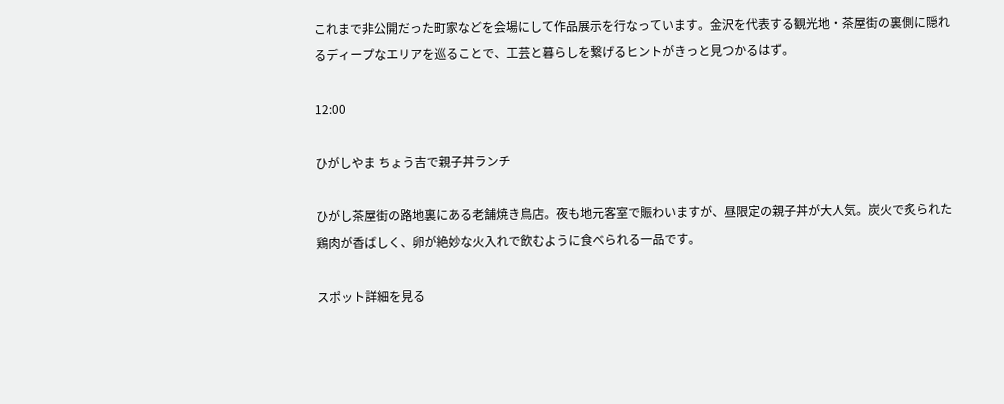これまで非公開だった町家などを会場にして作品展示を行なっています。金沢を代表する観光地・茶屋街の裏側に隠れるディープなエリアを巡ることで、工芸と暮らしを繋げるヒントがきっと見つかるはず。

12:00

ひがしやま ちょう吉で親子丼ランチ

ひがし茶屋街の路地裏にある老舗焼き鳥店。夜も地元客室で賑わいますが、昼限定の親子丼が大人気。炭火で炙られた鶏肉が香ばしく、卵が絶妙な火入れで飲むように食べられる一品です。

スポット詳細を見る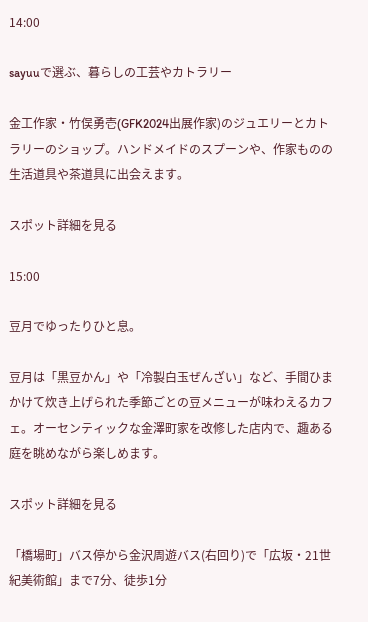14:00

sayuuで選ぶ、暮らしの工芸やカトラリー

金工作家・竹俣勇壱(GFK2024出展作家)のジュエリーとカトラリーのショップ。ハンドメイドのスプーンや、作家ものの生活道具や茶道具に出会えます。

スポット詳細を見る

15:00

豆月でゆったりひと息。

豆月は「黒豆かん」や「冷製白玉ぜんざい」など、手間ひまかけて炊き上げられた季節ごとの豆メニューが味わえるカフェ。オーセンティックな金澤町家を改修した店内で、趣ある庭を眺めながら楽しめます。

スポット詳細を見る

「橋場町」バス停から金沢周遊バス(右回り)で「広坂・21世紀美術館」まで7分、徒歩1分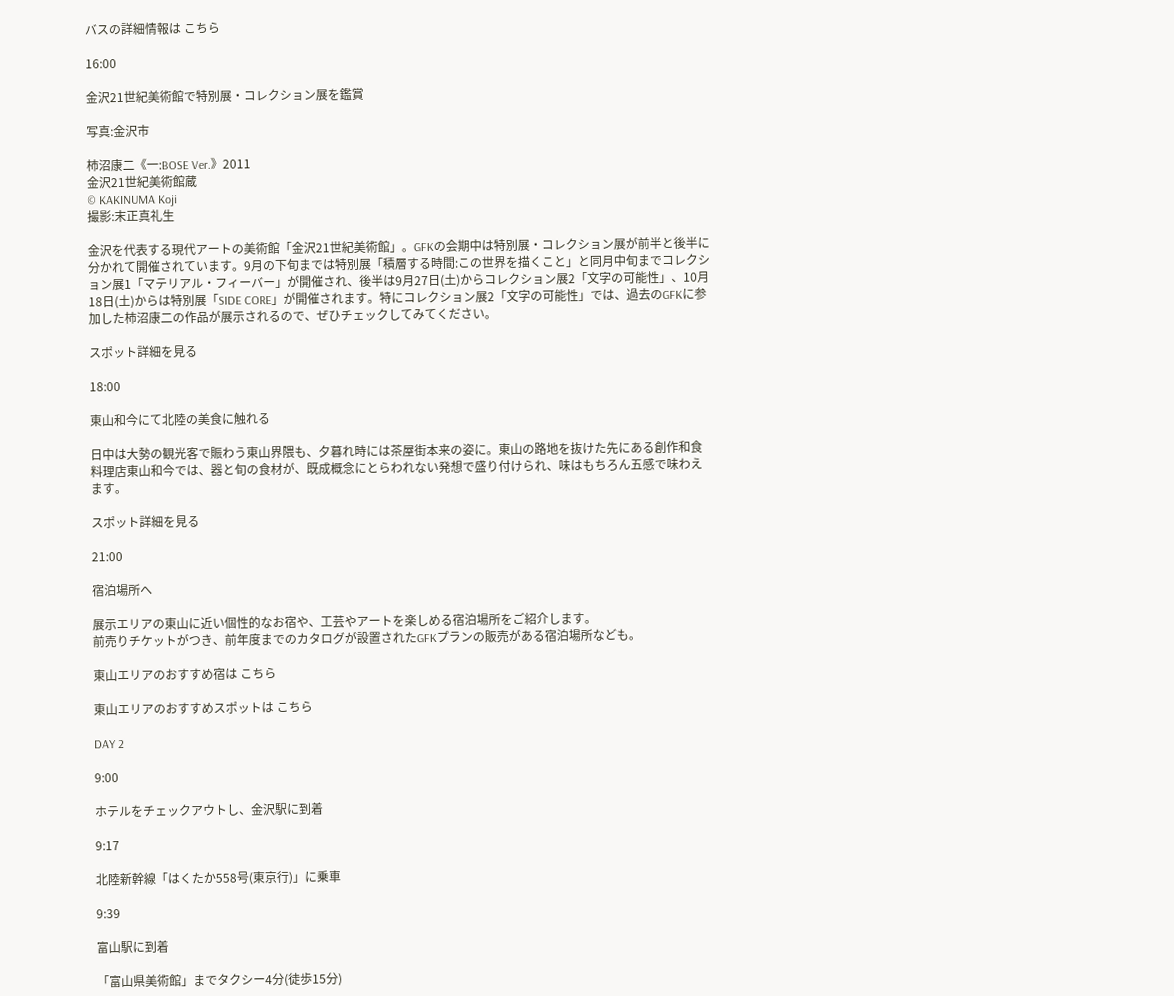バスの詳細情報は こちら

16:00

金沢21世紀美術館で特別展・コレクション展を鑑賞

写真:金沢市

柿沼康二《一:BOSE Ver.》2011
金沢21世紀美術館蔵
© KAKINUMA Koji
撮影:末正真礼生

金沢を代表する現代アートの美術館「金沢21世紀美術館」。GFKの会期中は特別展・コレクション展が前半と後半に分かれて開催されています。9月の下旬までは特別展「積層する時間:この世界を描くこと」と同月中旬までコレクション展1「マテリアル・フィーバー」が開催され、後半は9月27日(土)からコレクション展2「文字の可能性」、10月18日(土)からは特別展「SIDE CORE」が開催されます。特にコレクション展2「文字の可能性」では、過去のGFKに参加した柿沼康二の作品が展示されるので、ぜひチェックしてみてください。

スポット詳細を見る

18:00

東山和今にて北陸の美食に触れる

日中は大勢の観光客で賑わう東山界隈も、夕暮れ時には茶屋街本来の姿に。東山の路地を抜けた先にある創作和食料理店東山和今では、器と旬の食材が、既成概念にとらわれない発想で盛り付けられ、味はもちろん五感で味わえます。

スポット詳細を見る

21:00

宿泊場所へ

展示エリアの東山に近い個性的なお宿や、工芸やアートを楽しめる宿泊場所をご紹介します。
前売りチケットがつき、前年度までのカタログが設置されたGFKプランの販売がある宿泊場所なども。

東山エリアのおすすめ宿は こちら

東山エリアのおすすめスポットは こちら

DAY 2

9:00

ホテルをチェックアウトし、金沢駅に到着

9:17

北陸新幹線「はくたか558号(東京行)」に乗車

9:39

富山駅に到着

「富山県美術館」までタクシー4分(徒歩15分)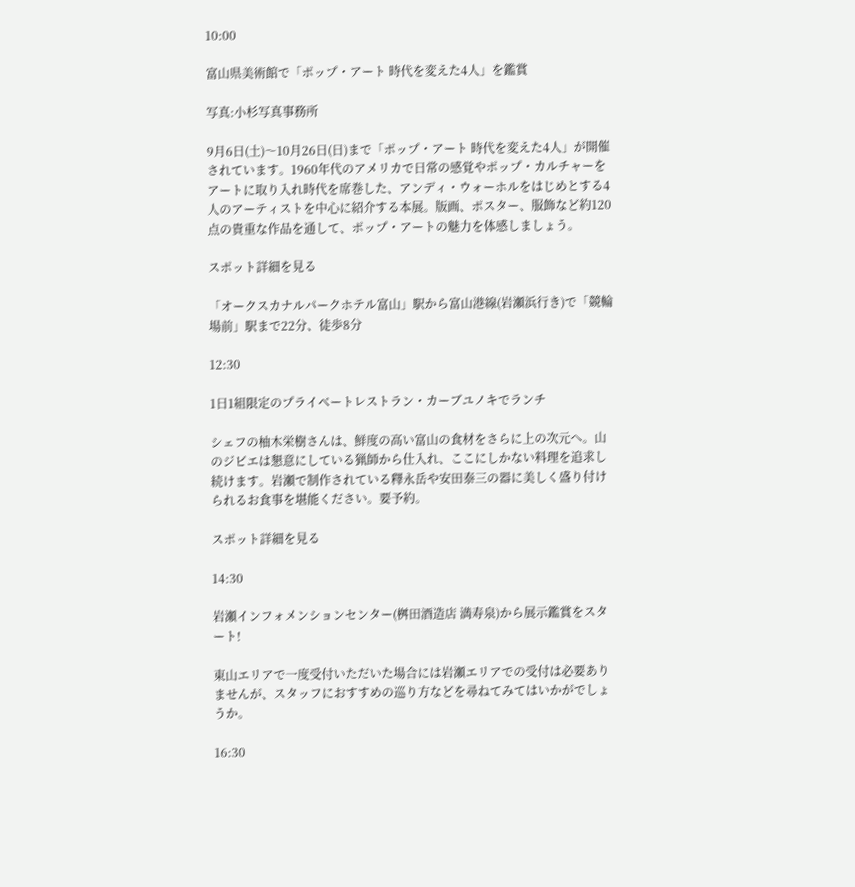10:00

富山県美術館で「ポップ・アート 時代を変えた4人」を鑑賞

写真:小杉写真事務所

9月6日(土)〜10月26日(日)まで「ポップ・アート 時代を変えた4人」が開催されています。1960年代のアメリカで日常の感覚やポップ・カルチャーをアートに取り入れ時代を席巻した、アンディ・ウォーホルをはじめとする4人のアーティストを中心に紹介する本展。版画、ポスター、服飾など約120点の貴重な作品を通して、ポップ・アートの魅力を体感しましょう。

スポット詳細を見る

「オークスカナルパークホテル富山」駅から富山港線(岩瀬浜行き)で「競輪場前」駅まで22分、徒歩8分

12:30

1日1組限定のプライベートレストラン・カーブユノキでランチ

シェフの柚木栄樹さんは、鮮度の高い富山の食材をさらに上の次元へ。山のジビエは懇意にしている猟師から仕入れ、ここにしかない料理を追求し続けます。岩瀬で制作されている釋永岳や安田泰三の器に美しく盛り付けられるお食事を堪能ください。要予約。

スポット詳細を見る

14:30

岩瀬インフォメンションセンター(桝田酒造店 満寿泉)から展示鑑賞をスタート!

東山エリアで一度受付いただいた場合には岩瀬エリアでの受付は必要ありませんが、スタッフにおすすめの巡り方などを尋ねてみてはいかがでしょうか。

16:30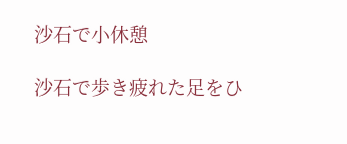沙石で小休憩

沙石で歩き疲れた足をひ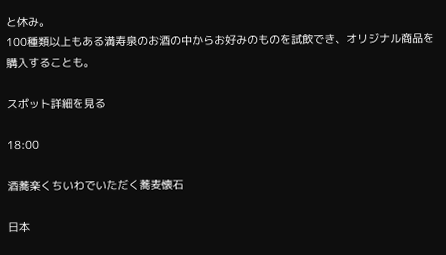と休み。
100種類以上もある満寿泉のお酒の中からお好みのものを試飲でき、オリジナル商品を購入することも。

スポット詳細を見る

18:00

酒蕎楽くちいわでいただく蕎麦懐石

日本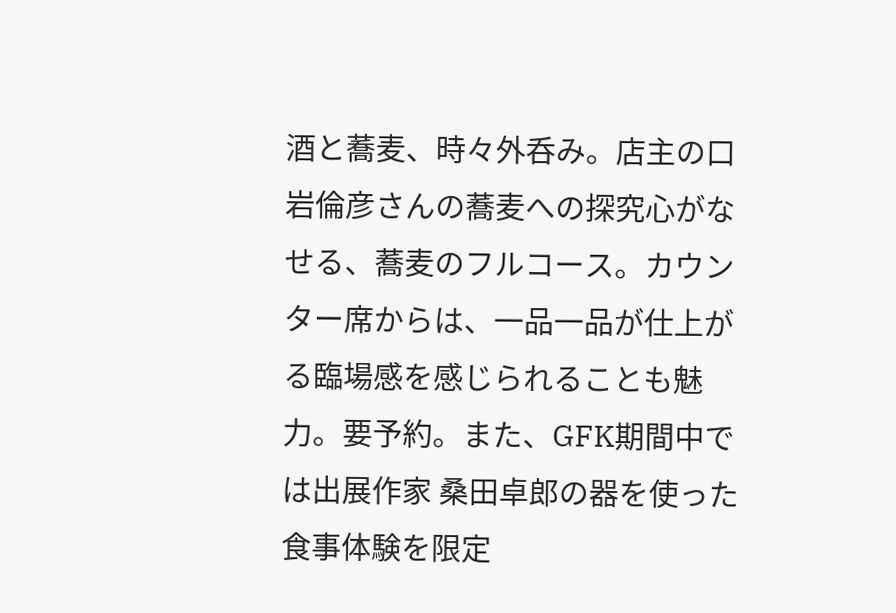酒と蕎麦、時々外呑み。店主の口岩倫彦さんの蕎麦への探究心がなせる、蕎麦のフルコース。カウンター席からは、一品一品が仕上がる臨場感を感じられることも魅力。要予約。また、GFK期間中では出展作家 桑田卓郎の器を使った食事体験を限定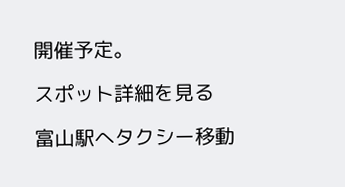開催予定。

スポット詳細を見る

富山駅へタクシー移動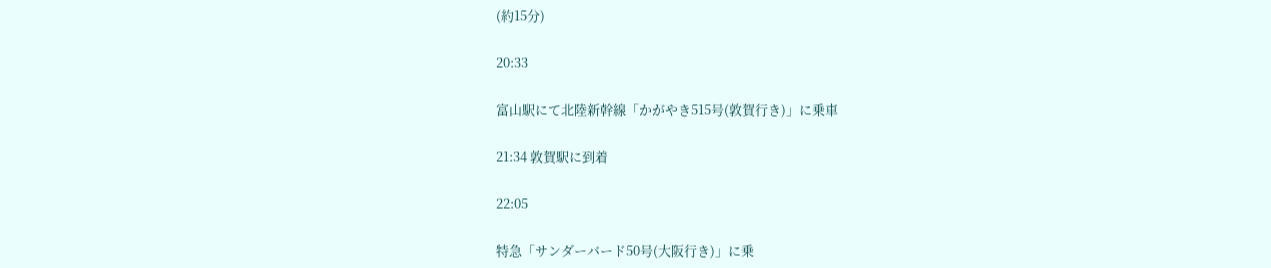(約15分)

20:33

富山駅にて北陸新幹線「かがやき515号(敦賀行き)」に乗車

21:34 敦賀駅に到着

22:05

特急「サンダーバード50号(大阪行き)」に乗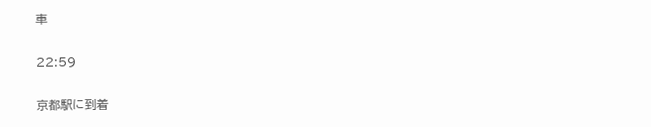車

22:59

京都駅に到着